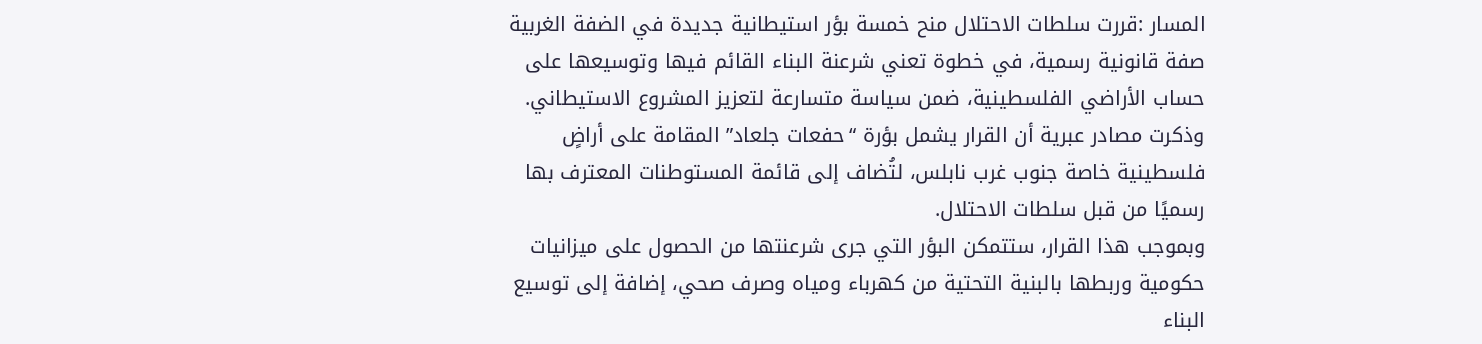المسار :قررت سلطات الاحتلال منح خمسة بؤر استيطانية جديدة في الضفة الغربية صفة قانونية رسمية، في خطوة تعني شرعنة البناء القائم فيها وتوسيعها على حساب الأراضي الفلسطينية، ضمن سياسة متسارعة لتعزيز المشروع الاستيطاني.
وذكرت مصادر عبرية أن القرار يشمل بؤرة “حفعات جلعاد” المقامة على أراضٍ فلسطينية خاصة جنوب غرب نابلس، لتُضاف إلى قائمة المستوطنات المعترف بها رسميًا من قبل سلطات الاحتلال.
وبموجب هذا القرار، ستتمكن البؤر التي جرى شرعنتها من الحصول على ميزانيات حكومية وربطها بالبنية التحتية من كهرباء ومياه وصرف صحي، إضافة إلى توسيع البناء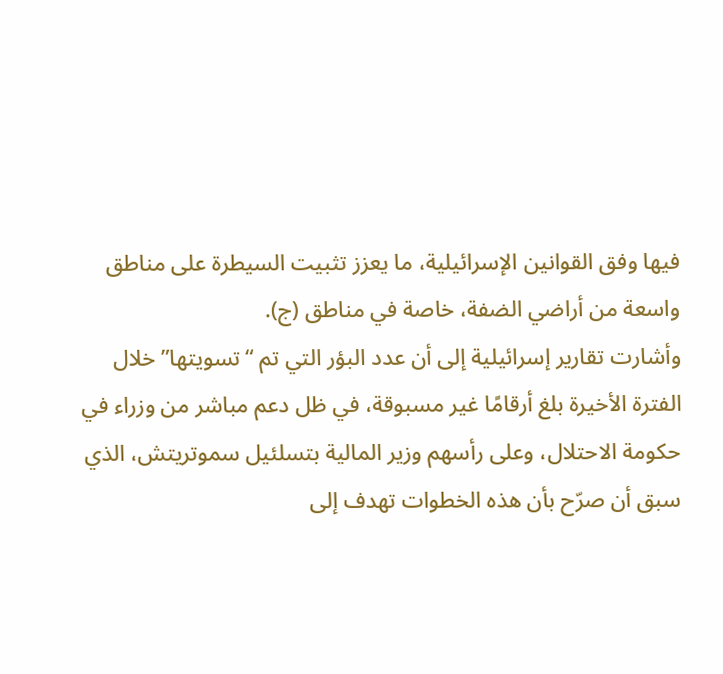فيها وفق القوانين الإسرائيلية، ما يعزز تثبيت السيطرة على مناطق واسعة من أراضي الضفة، خاصة في مناطق (ج).
وأشارت تقارير إسرائيلية إلى أن عدد البؤر التي تم “تسويتها” خلال الفترة الأخيرة بلغ أرقامًا غير مسبوقة، في ظل دعم مباشر من وزراء في حكومة الاحتلال، وعلى رأسهم وزير المالية بتسلئيل سموتريتش، الذي سبق أن صرّح بأن هذه الخطوات تهدف إلى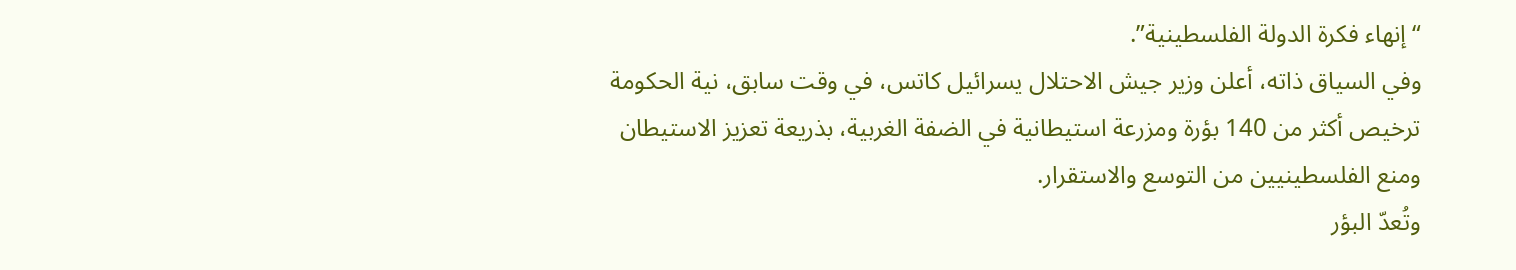“إنهاء فكرة الدولة الفلسطينية”.
وفي السياق ذاته، أعلن وزير جيش الاحتلال يسرائيل كاتس، في وقت سابق، نية الحكومة ترخيص أكثر من 140 بؤرة ومزرعة استيطانية في الضفة الغربية، بذريعة تعزيز الاستيطان ومنع الفلسطينيين من التوسع والاستقرار.
وتُعدّ البؤر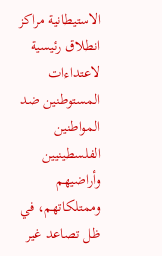الاستيطانية مراكز انطلاق رئيسية لاعتداءات المستوطنين ضد المواطنين الفلسطينيين وأراضيهم وممتلكاتهم، في ظل تصاعد غير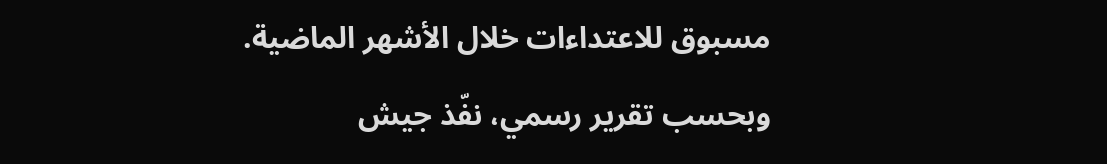مسبوق للاعتداءات خلال الأشهر الماضية.
وبحسب تقرير رسمي، نفّذ جيش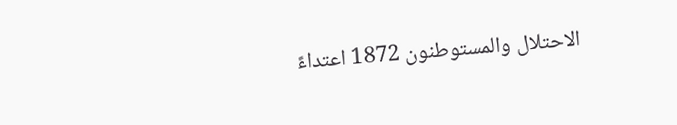الاحتلال والمستوطنون 1872 اعتداءً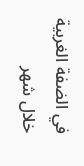في الضفة الغربية خلال شهر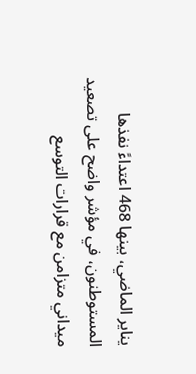يناير الماضي، بينها 468 اعتداءً نفذها المستوطنون، في مؤشر واضح على تصعيد ميداني متزامن مع قرارات التوسع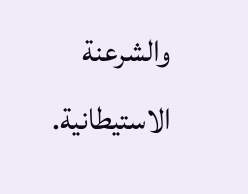والشرعنة الاستيطانية.